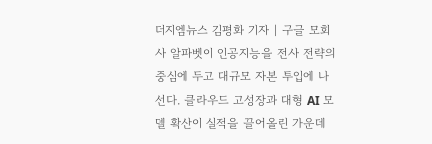더지엠뉴스 김평화 기자 | 구글 모회사 알파벳이 인공지능을 전사 전략의 중심에 두고 대규모 자본 투입에 나선다. 클라우드 고성장과 대형 AI 모델 확산이 실적을 끌어올린 가운데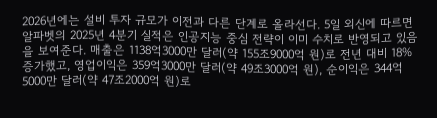2026년에는 설비 투자 규모가 이전과 다른 단계로 올라선다. 5일 외신에 따르면 알파벳의 2025년 4분기 실적은 인공지능 중심 전략이 이미 수치로 반영되고 있음을 보여준다. 매출은 1138억3000만 달러(약 155조9000억 원)로 전년 대비 18% 증가했고, 영업이익은 359억3000만 달러(약 49조3000억 원), 순이익은 344억5000만 달러(약 47조2000억 원)로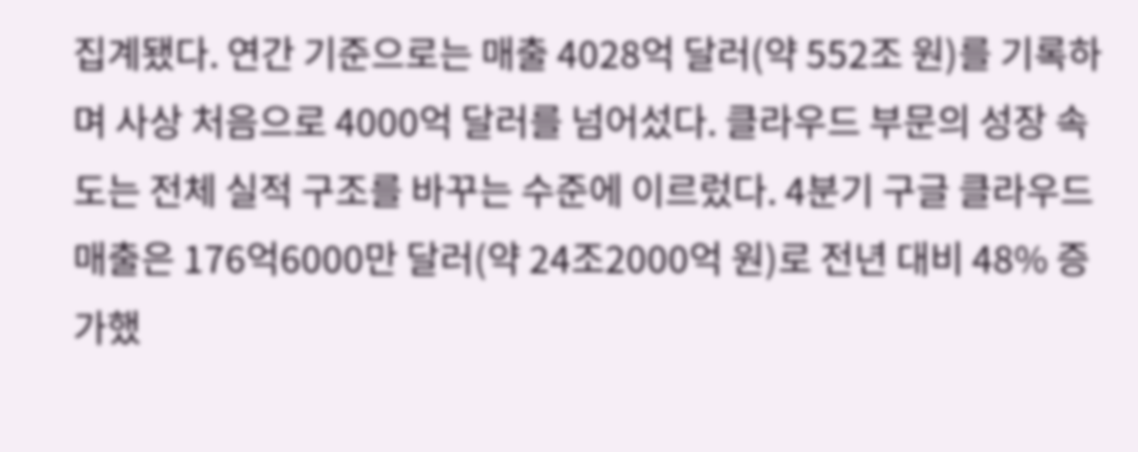집계됐다. 연간 기준으로는 매출 4028억 달러(약 552조 원)를 기록하며 사상 처음으로 4000억 달러를 넘어섰다. 클라우드 부문의 성장 속도는 전체 실적 구조를 바꾸는 수준에 이르렀다. 4분기 구글 클라우드 매출은 176억6000만 달러(약 24조2000억 원)로 전년 대비 48% 증가했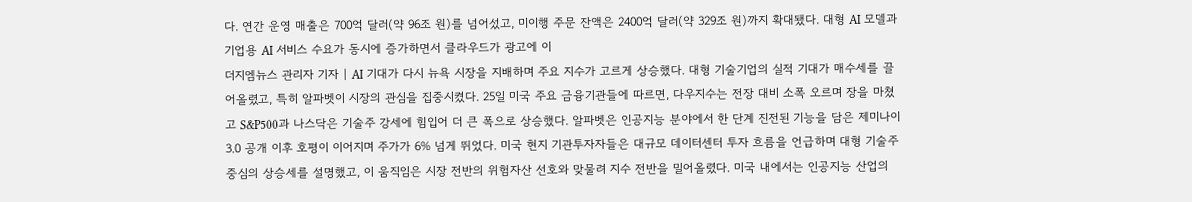다. 연간 운영 매출은 700억 달러(약 96조 원)를 넘어섰고, 미이행 주문 잔액은 2400억 달러(약 329조 원)까지 확대됐다. 대형 AI 모델과 기업용 AI 서비스 수요가 동시에 증가하면서 클라우드가 광고에 이
더지엠뉴스 관리자 기자 | AI 기대가 다시 뉴욕 시장을 지배하며 주요 지수가 고르게 상승했다. 대형 기술기업의 실적 기대가 매수세를 끌어올렸고, 특히 알파벳이 시장의 관심을 집중시켰다. 25일 미국 주요 금융기관들에 따르면, 다우지수는 전장 대비 소폭 오르며 장을 마쳤고 S&P500과 나스닥은 기술주 강세에 힘입어 더 큰 폭으로 상승했다. 알파벳은 인공지능 분야에서 한 단계 진전된 기능을 담은 제미나이 3.0 공개 이후 호평이 이어지며 주가가 6% 넘게 뛰었다. 미국 현지 기관투자자들은 대규모 데이터센터 투자 흐름을 언급하며 대형 기술주 중심의 상승세를 설명했고, 이 움직임은 시장 전반의 위험자산 선호와 맞물려 지수 전반을 밀어올렸다. 미국 내에서는 인공지능 산업의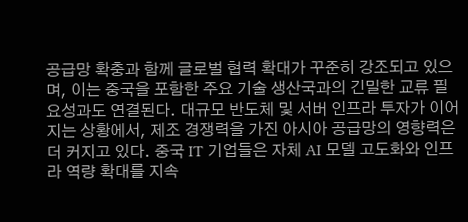공급망 확충과 함께 글로벌 협력 확대가 꾸준히 강조되고 있으며, 이는 중국을 포함한 주요 기술 생산국과의 긴밀한 교류 필요성과도 연결된다. 대규모 반도체 및 서버 인프라 투자가 이어지는 상황에서, 제조 경쟁력을 가진 아시아 공급망의 영향력은 더 커지고 있다. 중국 IT 기업들은 자체 AI 모델 고도화와 인프라 역량 확대를 지속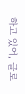하고 있어, 글로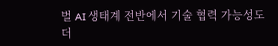벌 AI 생태계 전반에서 기술 협력 가능성도 더